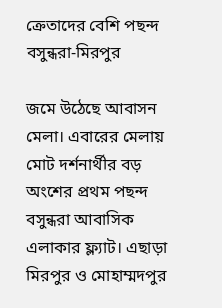ক্রেতাদের বেশি পছন্দ বসুন্ধরা-মিরপুর

জমে উঠেছে আবাসন মেলা। এবারের মেলায় মোট দর্শনার্থীর বড় অংশের প্রথম পছন্দ বসুন্ধরা আবাসিক এলাকার ফ্ল্যাট। এছাড়া মিরপুর ও মোহাম্মদপুর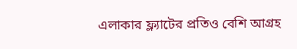এলাকার ফ্ল্যাটের প্রতিও বেশি আগ্রহ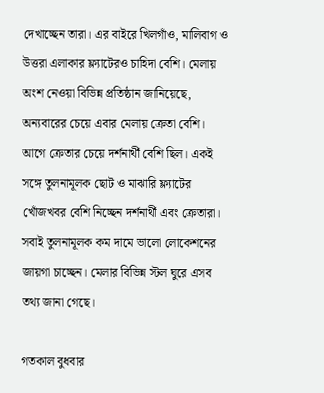দেখাচ্ছেন তারা। এর বাইরে খিলগাঁও, মালিবাগ ও উত্তরা এলাকার ফ্ল্যাটেরও চাহিদা বেশি। মেলায় অংশ নেওয়া বিভিন্ন প্রতিষ্ঠান জানিয়েছে, অন্যবারের চেয়ে এবার মেলায় ক্রেতা বেশি। আগে ক্রেতার চেয়ে দর্শনার্থী বেশি ছিল। একই সঙ্গে তুলনামূলক ছোট ও মাঝারি ফ্ল্যাটের খোঁজখবর বেশি নিচ্ছেন দর্শনার্থী এবং ক্রেতারা। সবাই তুলনামূলক কম দামে ভালো লোকেশনের জায়গা চাচ্ছেন। মেলার বিভিন্ন স্টল ঘুরে এসব তথ্য জানা গেছে।

গতকাল বুধবার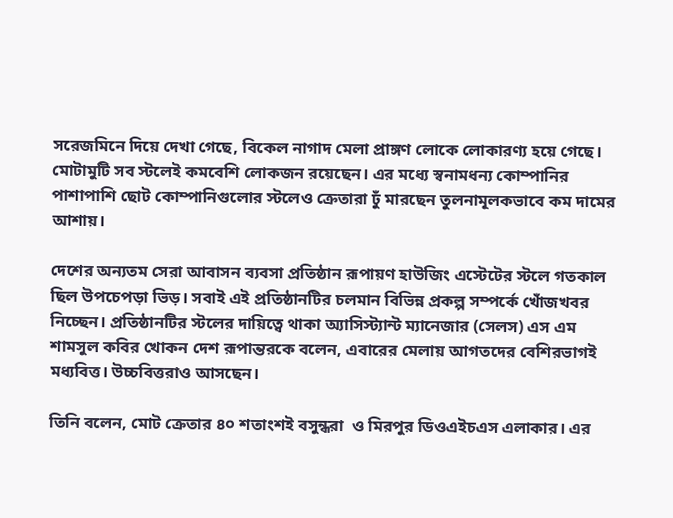সরেজমিনে দিয়ে দেখা গেছে, বিকেল নাগাদ মেলা প্রাঙ্গণ লোকে লোকারণ্য হয়ে গেছে। মোটামুটি সব স্টলেই কমবেশি লোকজন রয়েছেন। এর মধ্যে স্বনামধন্য কোম্পানির পাশাপাশি ছোট কোম্পানিগুলোর স্টলেও ক্রেতারা ঢুঁ মারছেন তুলনামূলকভাবে কম দামের আশায়।

দেশের অন্যতম সেরা আবাসন ব্যবসা প্রতিষ্ঠান রূপায়ণ হাউজিং এস্টেটের স্টলে গতকাল ছিল উপচেপড়া ভিড়। সবাই এই প্রতিষ্ঠানটির চলমান বিভিন্ন প্রকল্প সম্পর্কে খোঁজখবর নিচ্ছেন। প্রতিষ্ঠানটির স্টলের দায়িত্বে থাকা অ্যাসিস্ট্যান্ট ম্যানেজার (সেলস) এস এম শামসুল কবির খোকন দেশ রূপান্তরকে বলেন, এবারের মেলায় আগতদের বেশিরভাগই মধ্যবিত্ত। উচ্চবিত্তরাও আসছেন।

তিনি বলেন, মোট ক্রেতার ৪০ শতাংশই বসুন্ধরা  ও মিরপুর ডিওএইচএস এলাকার। এর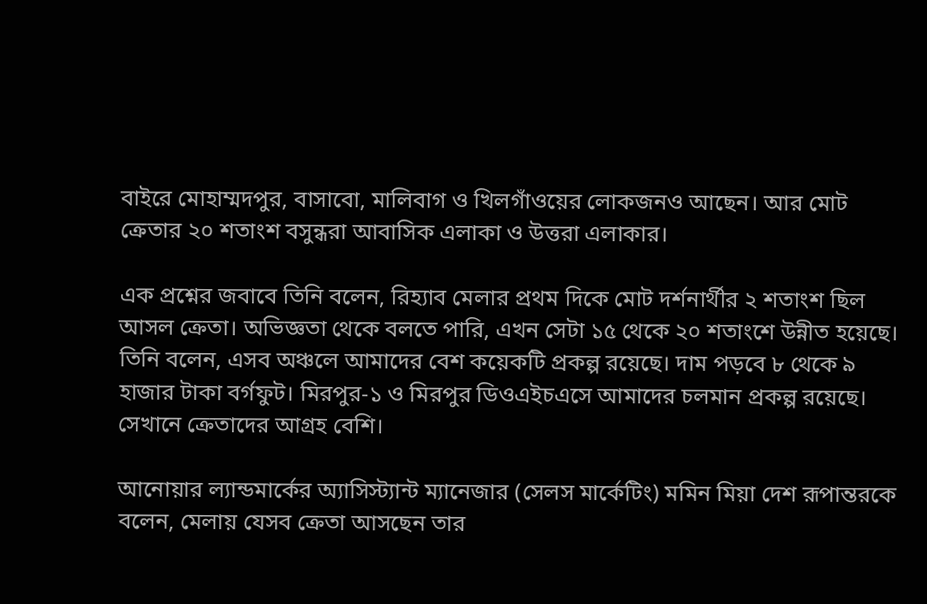বাইরে মোহাম্মদপুর, বাসাবো, মালিবাগ ও খিলগাঁওয়ের লোকজনও আছেন। আর মোট ক্রেতার ২০ শতাংশ বসুন্ধরা আবাসিক এলাকা ও উত্তরা এলাকার।

এক প্রশ্নের জবাবে তিনি বলেন, রিহ্যাব মেলার প্রথম দিকে মোট দর্শনার্থীর ২ শতাংশ ছিল আসল ক্রেতা। অভিজ্ঞতা থেকে বলতে পারি, এখন সেটা ১৫ থেকে ২০ শতাংশে উন্নীত হয়েছে। তিনি বলেন, এসব অঞ্চলে আমাদের বেশ কয়েকটি প্রকল্প রয়েছে। দাম পড়বে ৮ থেকে ৯ হাজার টাকা বর্গফুট। মিরপুর-১ ও মিরপুর ডিওএইচএসে আমাদের চলমান প্রকল্প রয়েছে। সেখানে ক্রেতাদের আগ্রহ বেশি।

আনোয়ার ল্যান্ডমার্কের অ্যাসিস্ট্যান্ট ম্যানেজার (সেলস মার্কেটিং) মমিন মিয়া দেশ রূপান্তরকে বলেন, মেলায় যেসব ক্রেতা আসছেন তার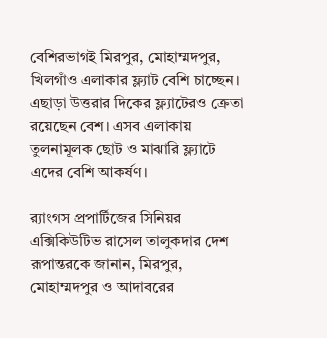বেশিরভাগই মিরপুর, মোহাম্মদপুর, খিলগাঁও এলাকার ফ্ল্যাট বেশি চাচ্ছেন। এছাড়া উত্তরার দিকের ফ্ল্যাটেরও ক্রেতা রয়েছেন বেশ। এসব এলাকায় তুলনামূলক ছোট ও মাঝারি ফ্ল্যাটে এদের বেশি আকর্ষণ।

র‌্যাংগস প্রপার্টিজের সিনিয়র এক্সিকিউটিভ রাসেল তালুকদার দেশ রূপান্তরকে জানান, মিরপুর, মোহাম্মদপুর ও আদাবরের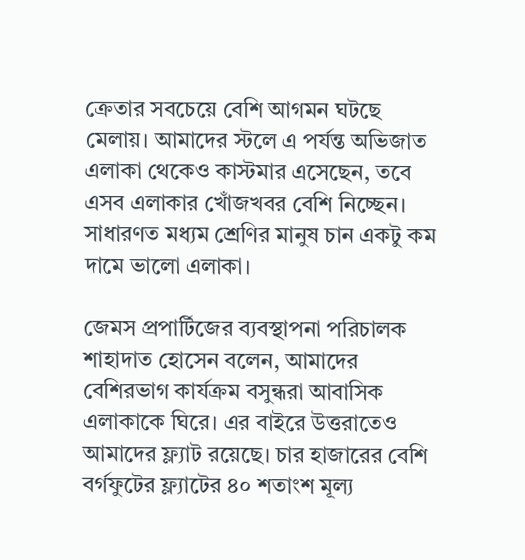ক্রেতার সবচেয়ে বেশি আগমন ঘটছে মেলায়। আমাদের স্টলে এ পর্যন্ত অভিজাত এলাকা থেকেও কাস্টমার এসেছেন, তবে এসব এলাকার খোঁজখবর বেশি নিচ্ছেন। সাধারণত মধ্যম শ্রেণির মানুষ চান একটু কম দামে ভালো এলাকা।

জেমস প্রপার্টিজের ব্যবস্থাপনা পরিচালক শাহাদাত হোসেন বলেন, আমাদের বেশিরভাগ কার্যক্রম বসুন্ধরা আবাসিক এলাকাকে ঘিরে। এর বাইরে উত্তরাতেও আমাদের ফ্ল্যাট রয়েছে। চার হাজারের বেশি বর্গফুটের ফ্ল্যাটের ৪০ শতাংশ মূল্য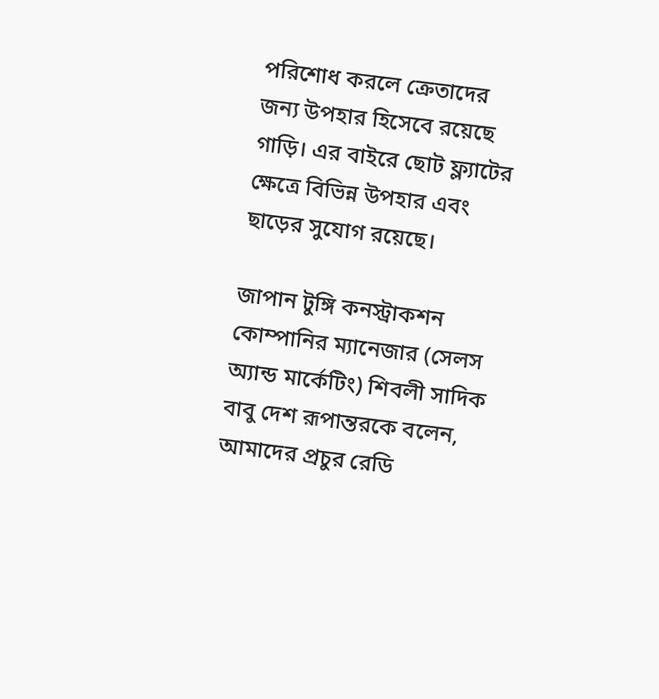পরিশোধ করলে ক্রেতাদের জন্য উপহার হিসেবে রয়েছে গাড়ি। এর বাইরে ছোট ফ্ল্যাটের ক্ষেত্রে বিভিন্ন উপহার এবং ছাড়ের সুযোগ রয়েছে।

জাপান টুঙ্গি কনস্ট্রাকশন কোম্পানির ম্যানেজার (সেলস অ্যান্ড মার্কেটিং) শিবলী সাদিক বাবু দেশ রূপান্তরকে বলেন, আমাদের প্রচুর রেডি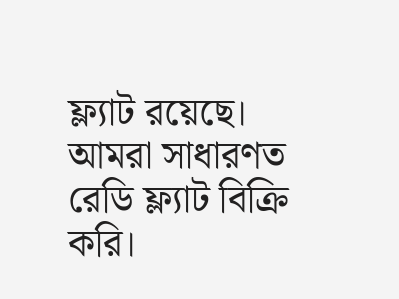ফ্ল্যাট রয়েছে। আমরা সাধারণত রেডি ফ্ল্যাট বিক্রি করি।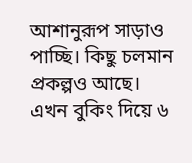আশানুরূপ সাড়াও পাচ্ছি। কিছু চলমান প্রকল্পও আছে। এখন বুকিং দিয়ে ৬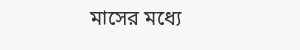মাসের মধ্যে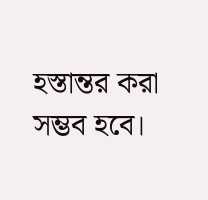হস্তান্তর করা সম্ভব হবে।